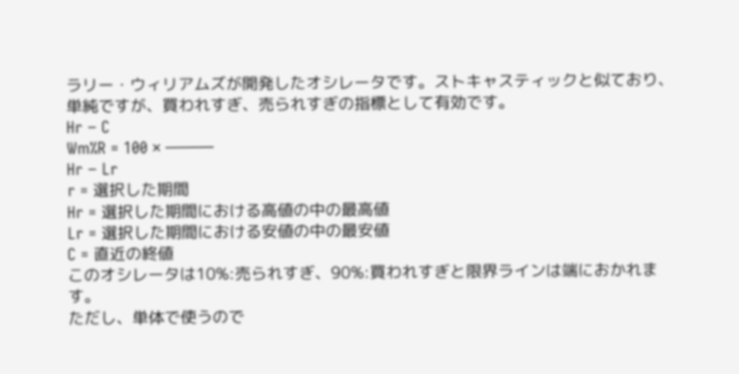ラリー・ウィリアムズが開発したオシレータです。ストキャスティックと似ており、単純ですが、買われすぎ、売られすぎの指標として有効です。
Hr − C
Wm%R = 100 × ―――
Hr − Lr
r = 選択した期間
Hr = 選択した期間における高値の中の最高値
Lr = 選択した期間における安値の中の最安値
C = 直近の終値
このオシレータは10%:売られすぎ、90%:買われすぎと限界ラインは端におかれます。
ただし、単体で使うので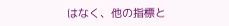はなく、他の指標と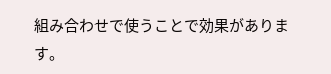組み合わせで使うことで効果があります。